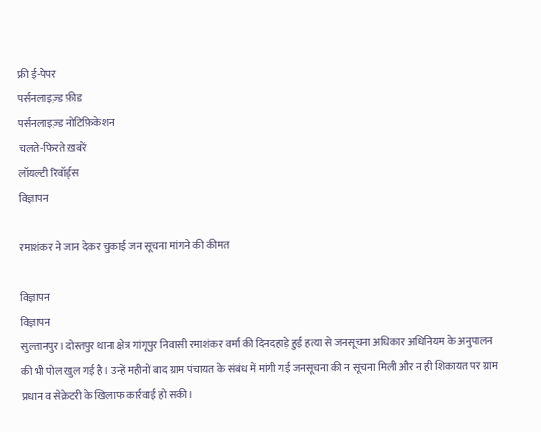फ्री ई-पेपर
पर्सनलाइज़्ड फ़ीड
पर्सनलाइज़्ड नोटिफ़िकेशन
चलते-फिरते ख़बरें
लॉयल्टी रिवॉर्ड्स
विज्ञापन

रमाशंकर ने जान देकर चुकाई जन सूचना मांगने की कीमत

विज्ञापन
विज्ञापन
सुल्तानपुर। दोस्तपुर थाना क्षेत्र गांगूपुर निवासी रमाशंकर वर्मा की दिनदहाड़े हुई हत्या से जनसूचना अधिकार अधिनियम के अनुपालन की भी पोल खुल गई है। उन्हें महीनों बाद ग्राम पंचायत के संबंध में मांगी गई जनसूचना की न सूचना मिली और न ही शिकायत पर ग्राम प्रधान व सेक्रेटरी के खिलाफ कार्रवाई हो सकी।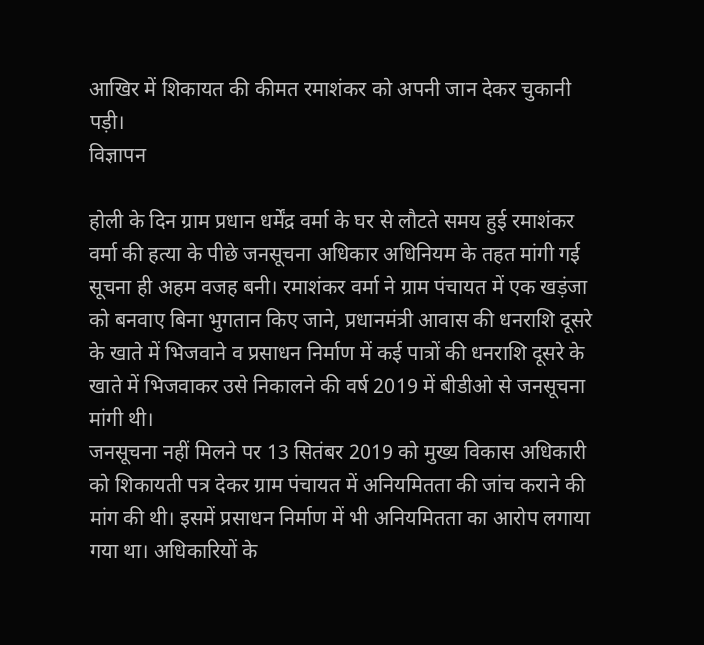आखिर में शिकायत की कीमत रमाशंकर को अपनी जान देकर चुकानी पड़ी।
विज्ञापन

होली के दिन ग्राम प्रधान धर्मेंद्र वर्मा के घर से लौटते समय हुई रमाशंकर वर्मा की हत्या के पीछे जनसूचना अधिकार अधिनियम के तहत मांगी गई सूचना ही अहम वजह बनी। रमाशंकर वर्मा ने ग्राम पंचायत में एक खड़ंजा को बनवाए बिना भुगतान किए जाने, प्रधानमंत्री आवास की धनराशि दूसरे के खाते में भिजवाने व प्रसाधन निर्माण में कई पात्रों की धनराशि दूसरे के खाते में भिजवाकर उसे निकालने की वर्ष 2019 में बीडीओ से जनसूचना मांगी थी।
जनसूचना नहीं मिलने पर 13 सितंबर 2019 को मुख्य विकास अधिकारी को शिकायती पत्र देकर ग्राम पंचायत में अनियमितता की जांच कराने की मांग की थी। इसमें प्रसाधन निर्माण में भी अनियमितता का आरोप लगाया गया था। अधिकारियों के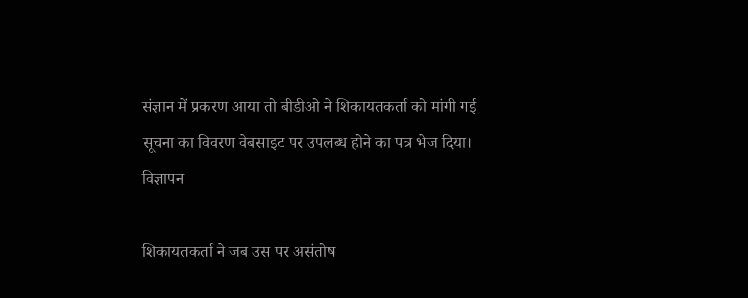संज्ञान में प्रकरण आया तो बीडीओ ने शिकायतकर्ता को मांगी गई सूचना का विवरण वेबसाइट पर उपलब्ध होने का पत्र भेज दिया।
विज्ञापन

शिकायतकर्ता ने जब उस पर असंतोष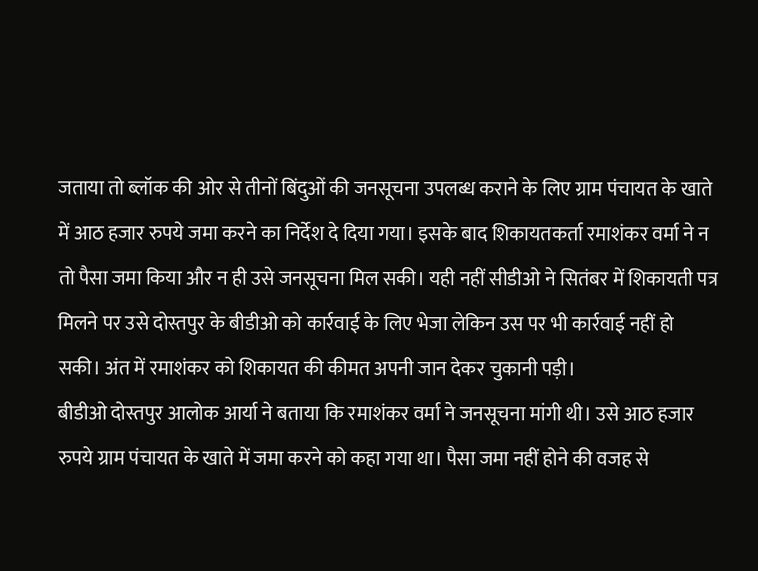जताया तो ब्लॉक की ओर से तीनों बिंदुओं की जनसूचना उपलब्ध कराने के लिए ग्राम पंचायत के खाते में आठ हजार रुपये जमा करने का निर्देश दे दिया गया। इसके बाद शिकायतकर्ता रमाशंकर वर्मा ने न तो पैसा जमा किया और न ही उसे जनसूचना मिल सकी। यही नहीं सीडीओ ने सितंबर में शिकायती पत्र मिलने पर उसे दोस्तपुर के बीडीओ को कार्रवाई के लिए भेजा लेकिन उस पर भी कार्रवाई नहीं हो सकी। अंत में रमाशंकर को शिकायत की कीमत अपनी जान देकर चुकानी पड़ी।
बीडीओ दोस्तपुर आलोक आर्या ने बताया कि रमाशंकर वर्मा ने जनसूचना मांगी थी। उसे आठ हजार रुपये ग्राम पंचायत के खाते में जमा करने को कहा गया था। पैसा जमा नहीं होने की वजह से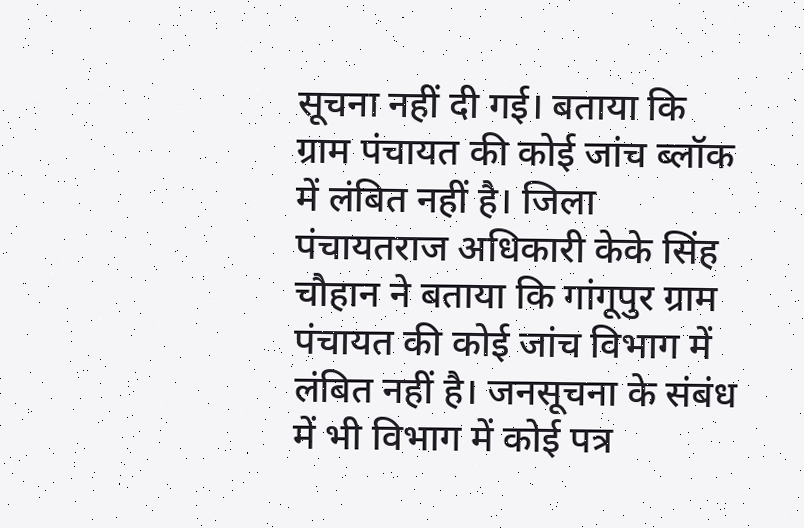सूचना नहीं दी गई। बताया कि ग्राम पंचायत की कोई जांच ब्लॉक में लंबित नहीं है। जिला पंचायतराज अधिकारी केके सिंह चौहान ने बताया कि गांगूपुर ग्राम पंचायत की कोई जांच विभाग में लंबित नहीं है। जनसूचना के संबंध में भी विभाग में कोई पत्र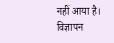नहीं आया है।
विज्ञापन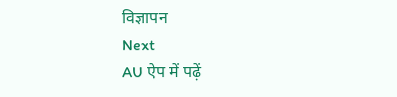विज्ञापन
Next
AU ऐप में पढ़ें